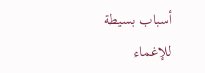أسباب بسيطة للإغماء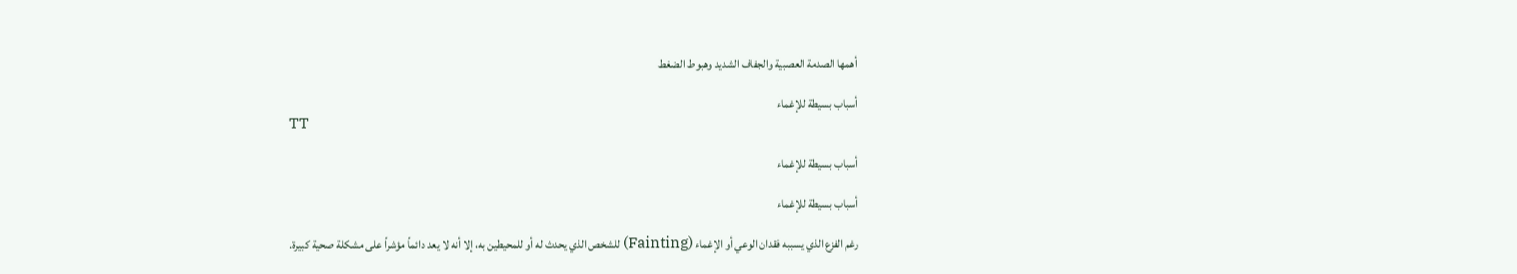أهمها الصدمة العصبية والجفاف الشديد وهبوط الضغط

أسباب بسيطة للإغماء
TT

أسباب بسيطة للإغماء

أسباب بسيطة للإغماء

رغم الفزع الذي يسببه فقدان الوعي أو الإغماء (Fainting) للشخص الذي يحدث له أو للمحيطين به، إلا أنه لا يعد دائماً مؤشراً على مشكلة صحية كبيرة.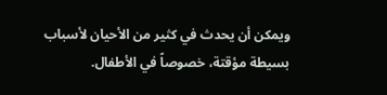ويمكن أن يحدث في كثير من الأحيان لأسباب بسيطة مؤقتة، خصوصاً في الأطفال.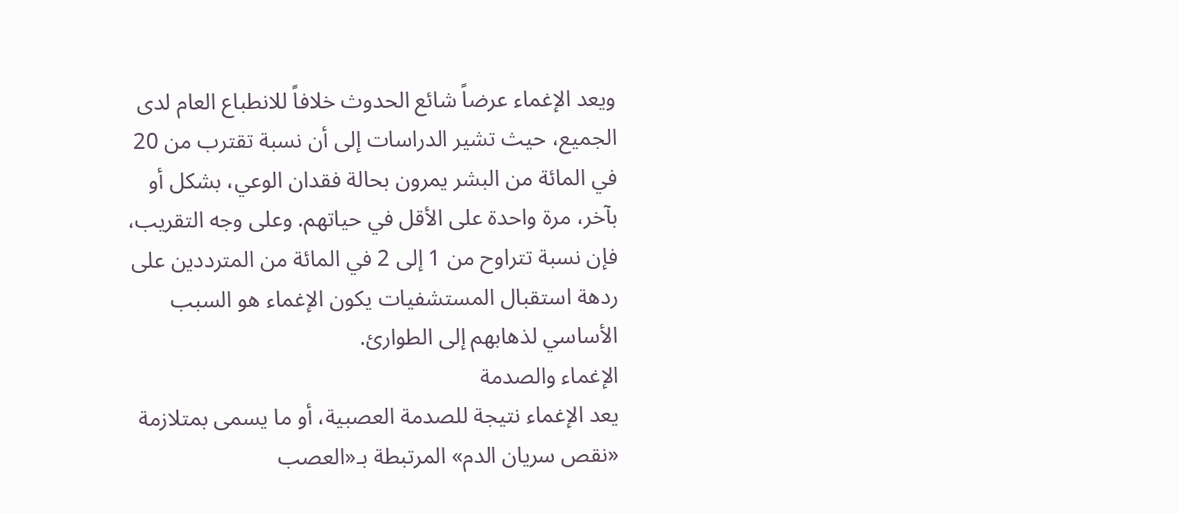ويعد الإغماء عرضاً شائع الحدوث خلافاً للانطباع العام لدى الجميع، حيث تشير الدراسات إلى أن نسبة تقترب من 20 في المائة من البشر يمرون بحالة فقدان الوعي، بشكل أو بآخر، مرة واحدة على الأقل في حياتهم. وعلى وجه التقريب، فإن نسبة تتراوح من 1 إلى 2 في المائة من المترددين على ردهة استقبال المستشفيات يكون الإغماء هو السبب الأساسي لذهابهم إلى الطوارئ.
الإغماء والصدمة
يعد الإغماء نتيجة للصدمة العصبية، أو ما يسمى بمتلازمة «نقص سريان الدم» المرتبطة بـ«العصب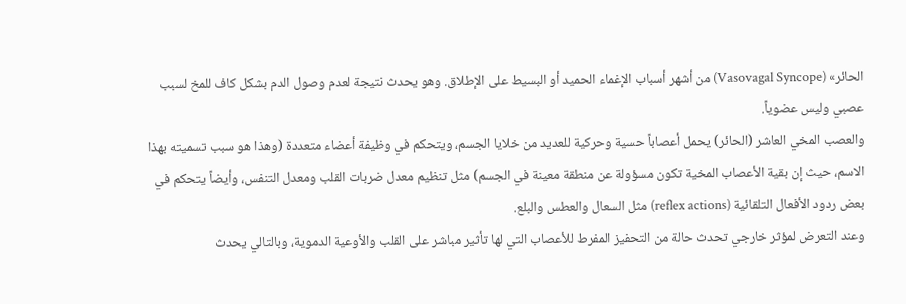الحائر» (Vasovagal Syncope) من أشهر أسباب الإغماء الحميد أو البسيط على الإطلاق. وهو يحدث نتيجة لعدم وصول الدم بشكل كاف للمخ لسبب عصبي وليس عضوياً.
والعصب المخي العاشر (الحائر) يحمل أعصاباً حسية وحركية للعديد من خلايا الجسم، ويتحكم في وظيفة أعضاء متعددة (وهذا هو سبب تسميته بهذا الاسم، حيث إن بقية الأعصاب المخية تكون مسؤولة عن منطقة معينة في الجسم) مثل تنظيم معدل ضربات القلب ومعدل التنفس، وأيضاً يتحكم في بعض ردود الأفعال التلقائية (reflex actions) مثل السعال والعطس والبلع.
وعند التعرض لمؤثر خارجي تحدث حالة من التحفيز المفرط للأعصاب التي لها تأثير مباشر على القلب والأوعية الدموية، وبالتالي يحدث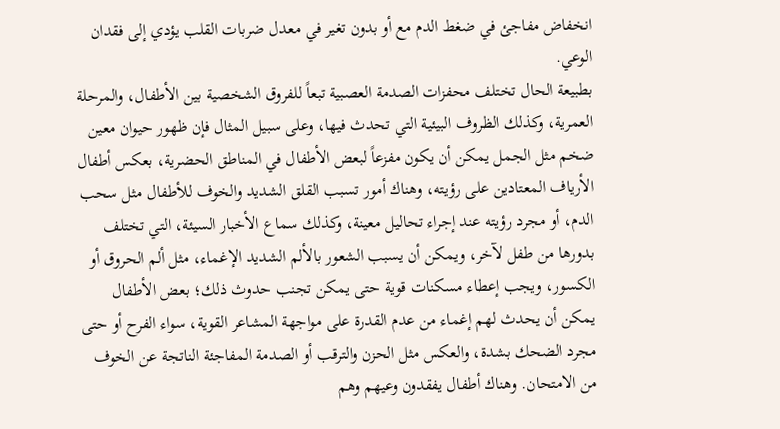انخفاض مفاجئ في ضغط الدم مع أو بدون تغير في معدل ضربات القلب يؤدي إلى فقدان الوعي.
بطبيعة الحال تختلف محفزات الصدمة العصبية تبعاً للفروق الشخصية بين الأطفال، والمرحلة العمرية، وكذلك الظروف البيئية التي تحدث فيها، وعلى سبيل المثال فإن ظهور حيوان معين ضخم مثل الجمل يمكن أن يكون مفزعاً لبعض الأطفال في المناطق الحضرية، بعكس أطفال الأرياف المعتادين على رؤيته، وهناك أمور تسبب القلق الشديد والخوف للأطفال مثل سحب الدم، أو مجرد رؤيته عند إجراء تحاليل معينة، وكذلك سماع الأخبار السيئة، التي تختلف بدورها من طفل لآخر، ويمكن أن يسبب الشعور بالألم الشديد الإغماء، مثل ألم الحروق أو الكسور، ويجب إعطاء مسكنات قوية حتى يمكن تجنب حدوث ذلك؛ بعض الأطفال يمكن أن يحدث لهم إغماء من عدم القدرة على مواجهة المشاعر القوية، سواء الفرح أو حتى مجرد الضحك بشدة، والعكس مثل الحزن والترقب أو الصدمة المفاجئة الناتجة عن الخوف من الامتحان. وهناك أطفال يفقدون وعيهم وهم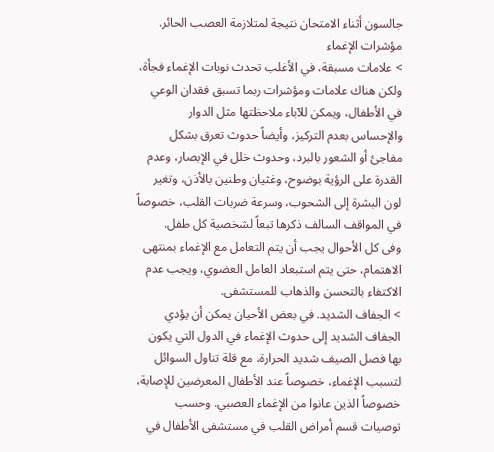جالسون أثناء الامتحان نتيجة لمتلازمة العصب الحائر.
مؤشرات الإغماء
> علامات مسبقة، في الأغلب تحدث نوبات الإغماء فجأة، ولكن هناك علامات ومؤشرات ربما تسبق فقدان الوعي في الأطفال، ويمكن للآباء ملاحظتها مثل الدوار والإحساس بعدم التركيز، وأيضاً حدوث تعرق بشكل مفاجئ أو الشعور بالبرد، وحدوث خلل في الإبصار، وعدم القدرة على الرؤية بوضوح، وغثيان وطنين بالأذن، وتغير لون البشرة إلى الشحوب، وسرعة ضربات القلب، خصوصاً في المواقف السالف ذكرها تبعاً لشخصية كل طفل.
وفى كل الأحوال يجب أن يتم التعامل مع الإغماء بمنتهى الاهتمام، حتى يتم استبعاد العامل العضوي، ويجب عدم الاكتفاء بالتحسن والذهاب للمستشفى.
> الجفاف الشديد. في بعض الأحيان يمكن أن يؤدي الجفاف الشديد إلى حدوث الإغماء في الدول التي يكون بها فصل الصيف شديد الحرارة، مع قلة تناول السوائل لتسبب الإغماء، خصوصاً عند الأطفال المعرضين للإصابة، خصوصاً الذين عانوا من الإغماء العصبي. وحسب توصيات قسم أمراض القلب في مستشفى الأطفال في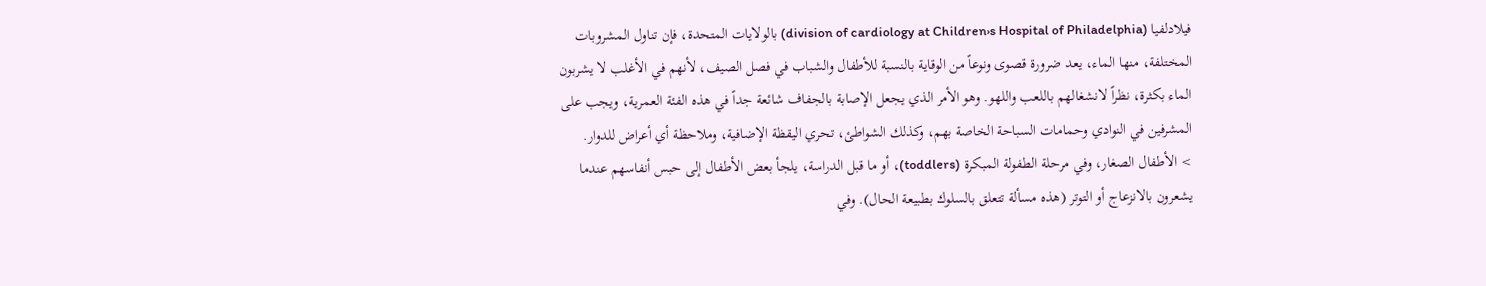فيلادلفيا (division of cardiology at Children›s Hospital of Philadelphia) بالولايات المتحدة، فإن تناول المشروبات المختلفة، منها الماء، يعد ضرورة قصوى ونوعاً من الوقاية بالنسبة للأطفال والشباب في فصل الصيف، لأنهم في الأغلب لا يشربون الماء بكثرة، نظراً لانشغالهم باللعب واللهو. وهو الأمر الذي يجعل الإصابة بالجفاف شائعة جداً في هذه الفئة العمرية، ويجب على المشرفين في النوادي وحمامات السباحة الخاصة بهم، وكذلك الشواطئ، تحري اليقظة الإضافية، وملاحظة أي أعراض للدوار.
> الأطفال الصغار، وفي مرحلة الطفولة المبكرة (toddlers)، أو ما قبل الدراسة، يلجأ بعض الأطفال إلى حبس أنفاسهم عندما يشعرون بالانزعاج أو التوتر (هذه مسألة تتعلق بالسلوك بطبيعة الحال). وفي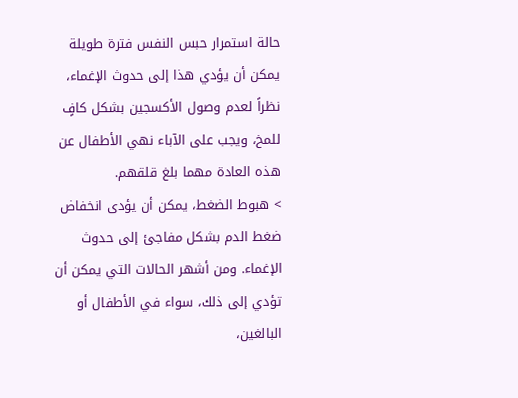حالة استمرار حبس النفس فترة طويلة يمكن أن يؤدي هذا إلى حدوث الإغماء، نظراً لعدم وصول الأكسجين بشكل كافٍ للمخ، ويجب على الآباء نهي الأطفال عن هذه العادة مهما بلغ قلقهم.
> هبوط الضغط، يمكن أن يؤدى انخفاض ضغط الدم بشكل مفاجئ إلى حدوث الإغماء. ومن أشهر الحالات التي يمكن أن تؤدي إلى ذلك، سواء في الأطفال أو البالغين،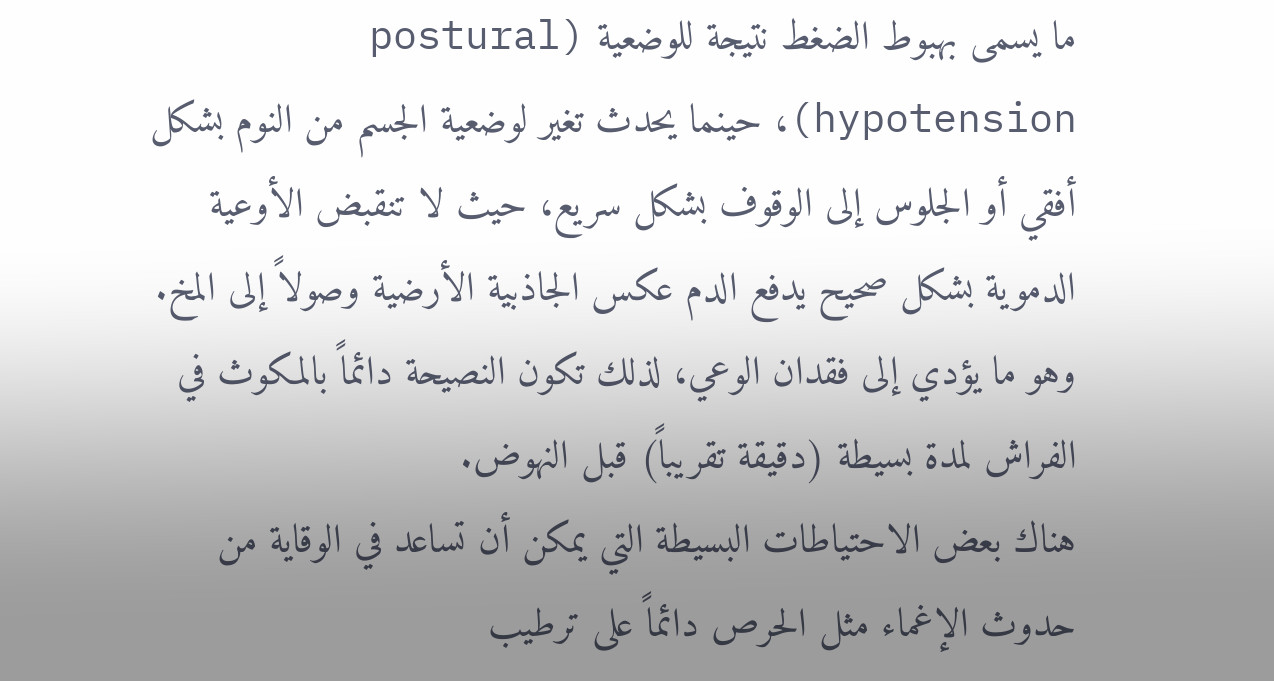ما يسمى بهبوط الضغط نتيجة للوضعية (postural hypotension)، حينما يحدث تغير لوضعية الجسم من النوم بشكل أفقي أو الجلوس إلى الوقوف بشكل سريع، حيث لا تنقبض الأوعية الدموية بشكل صحيح يدفع الدم عكس الجاذبية الأرضية وصولاً إلى المخ. وهو ما يؤدي إلى فقدان الوعي، لذلك تكون النصيحة دائماً بالمكوث في الفراش لمدة بسيطة (دقيقة تقريباً) قبل النهوض.
هناك بعض الاحتياطات البسيطة التي يمكن أن تساعد في الوقاية من حدوث الإغماء مثل الحرص دائماً على ترطيب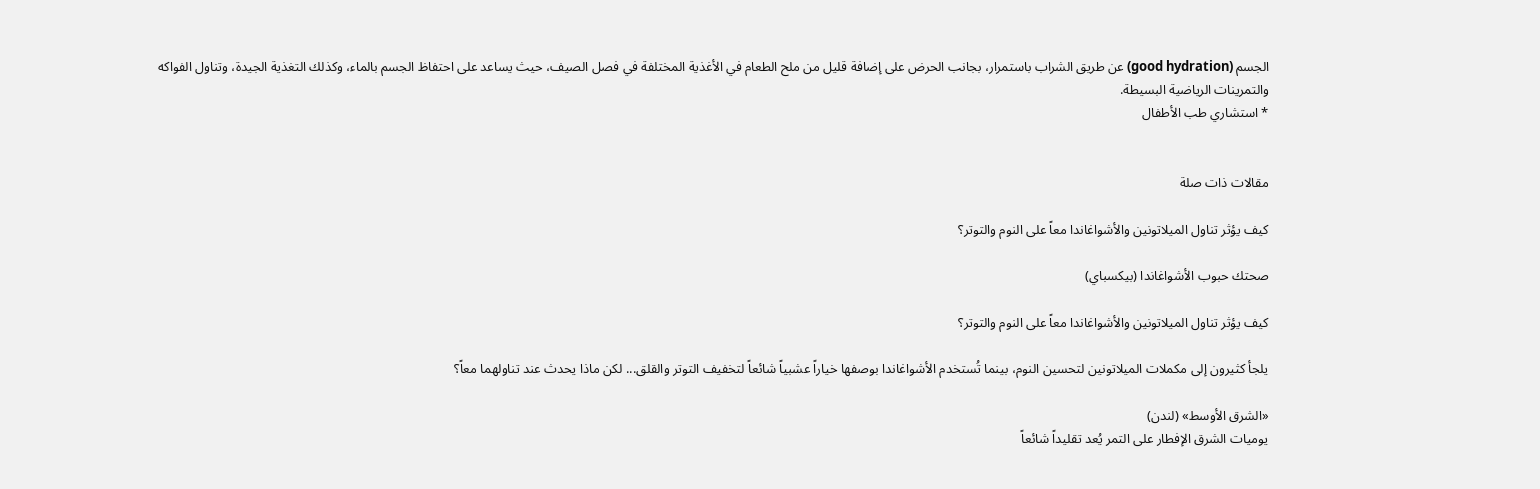الجسم (good hydration) عن طريق الشراب باستمرار، بجانب الحرض على إضافة قليل من ملح الطعام في الأغذية المختلفة في فصل الصيف، حيث يساعد على احتفاظ الجسم بالماء، وكذلك التغذية الجيدة، وتناول الفواكه والتمرينات الرياضية البسيطة.
* استشاري طب الأطفال


مقالات ذات صلة

كيف يؤثر تناول الميلاتونين والأشواغاندا معاً على النوم والتوتر؟

صحتك حبوب الأشواغاندا (بيكسباي)

كيف يؤثر تناول الميلاتونين والأشواغاندا معاً على النوم والتوتر؟

يلجأ كثيرون إلى مكملات الميلاتونين لتحسين النوم، بينما تُستخدم الأشواغاندا بوصفها خياراً عشبياً شائعاً لتخفيف التوتر والقلق... لكن ماذا يحدث عند تناولهما معاً؟

«الشرق الأوسط» (لندن)
يوميات الشرق الإفطار على التمر يُعد تقليداً شائعاً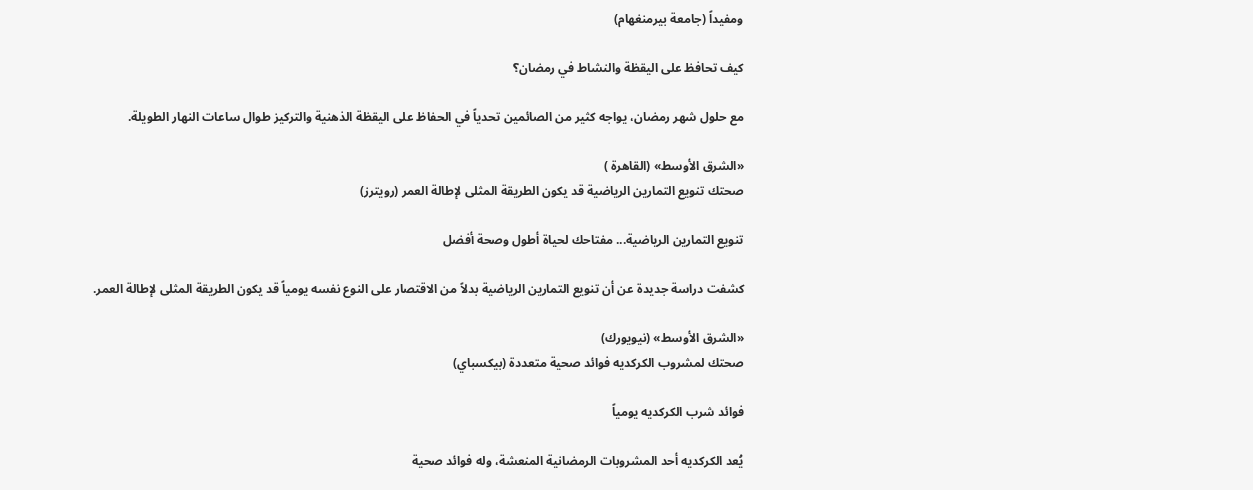ومفيداً (جامعة بيرمنغهام)

كيف تحافظ على اليقظة والنشاط في رمضان؟

مع حلول شهر رمضان، يواجه كثير من الصائمين تحدياً في الحفاظ على اليقظة الذهنية والتركيز طوال ساعات النهار الطويلة.

«الشرق الأوسط» (القاهرة )
صحتك تنويع التمارين الرياضية قد يكون الطريقة المثلى لإطالة العمر (رويترز)

تنويع التمارين الرياضية... مفتاحك لحياة أطول وصحة أفضل

كشفت دراسة جديدة عن أن تنويع التمارين الرياضية بدلاً من الاقتصار على النوع نفسه يومياً قد يكون الطريقة المثلى لإطالة العمر.

«الشرق الأوسط» (نيويورك)
صحتك لمشروب الكركديه فوائد صحية متعددة (بيكسباي)

فوائد شرب الكركديه يومياً

يُعد الكركديه أحد المشروبات الرمضانية المنعشة، وله فوائد صحية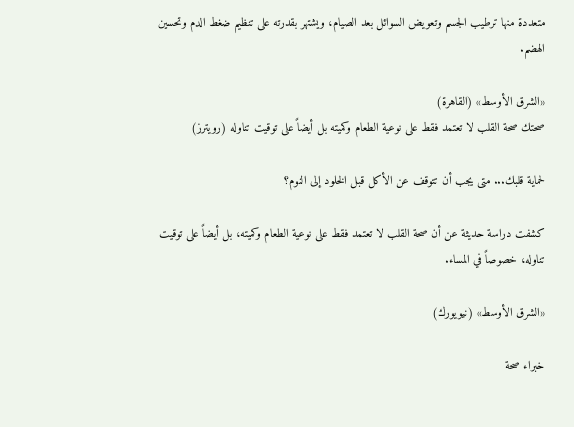متعددة منها ترطيب الجسم وتعويض السوائل بعد الصيام، ويشتهر بقدرته على تنظيم ضغط الدم وتحسين الهضم.

«الشرق الأوسط» (القاهرة)
صحتك صحة القلب لا تعتمد فقط على نوعية الطعام وكميته بل أيضاً على توقيت تناوله (رويترز)

لحماية قلبك... متى يجب أن تتوقف عن الأكل قبل الخلود إلى النوم؟

كشفت دراسة حديثة عن أن صحة القلب لا تعتمد فقط على نوعية الطعام وكميته، بل أيضاً على توقيت تناوله، خصوصاً في المساء.

«الشرق الأوسط» (نيويورك)

خبراء صحة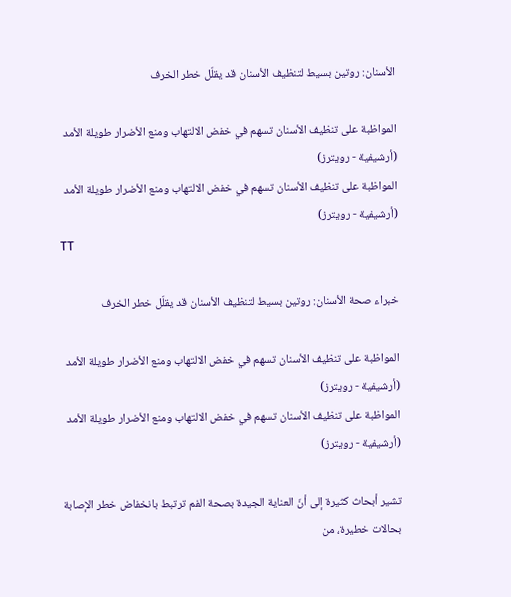الأسنان: روتين بسيط لتنظيف الأسنان قد يقلّل خطر الخرف

المواظبة على تنظيف الأسنان تسهم في خفض الالتهاب ومنع الأضرار طويلة الأمد (أرشيفية - رويترز)
المواظبة على تنظيف الأسنان تسهم في خفض الالتهاب ومنع الأضرار طويلة الأمد (أرشيفية - رويترز)
TT

خبراء صحة الأسنان: روتين بسيط لتنظيف الأسنان قد يقلّل خطر الخرف

المواظبة على تنظيف الأسنان تسهم في خفض الالتهاب ومنع الأضرار طويلة الأمد (أرشيفية - رويترز)
المواظبة على تنظيف الأسنان تسهم في خفض الالتهاب ومنع الأضرار طويلة الأمد (أرشيفية - رويترز)

تشير أبحاث كثيرة إلى أنّ العناية الجيدة بصحة الفم ترتبط بانخفاض خطر الإصابة بحالات خطيرة، من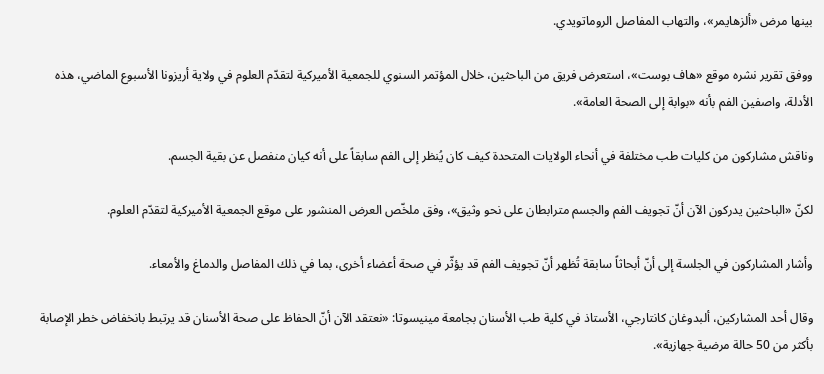بينها مرض «ألزهايمر»، والتهاب المفاصل الروماتويدي.

ووفق تقرير نشره موقع «هاف بوست»، استعرض فريق من الباحثين، خلال المؤتمر السنوي للجمعية الأميركية لتقدّم العلوم في ولاية أريزونا الأسبوع الماضي، هذه الأدلة، واصفين الفم بأنه «بوابة إلى الصحة العامة».

وناقش مشاركون من كليات طب مختلفة في أنحاء الولايات المتحدة كيف كان يُنظر إلى الفم سابقاً على أنه كيان منفصل عن بقية الجسم.

لكنّ «الباحثين يدركون الآن أنّ تجويف الفم والجسم مترابطان على نحو وثيق»، وفق ملخّص العرض المنشور على موقع الجمعية الأميركية لتقدّم العلوم.

وأشار المشاركون في الجلسة إلى أنّ أبحاثاً سابقة تُظهر أنّ تجويف الفم قد يؤثّر في صحة أعضاء أخرى، بما في ذلك المفاصل والدماغ والأمعاء.

وقال أحد المشاركين، ألبدوغان كانتارجي، الأستاذ في كلية طب الأسنان بجامعة مينيسوتا: «نعتقد الآن أنّ الحفاظ على صحة الأسنان قد يرتبط بانخفاض خطر الإصابة بأكثر من 50 حالة مرضية جهازية».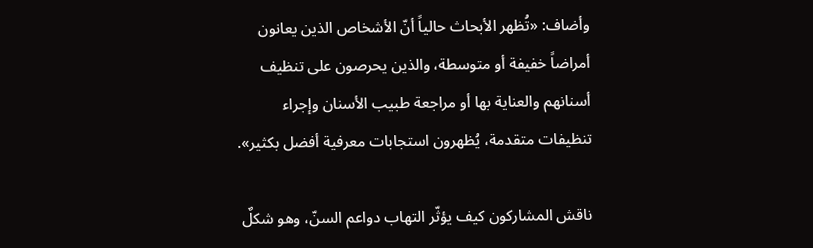وأضاف: «تُظهر الأبحاث حالياً أنّ الأشخاص الذين يعانون أمراضاً خفيفة أو متوسطة، والذين يحرصون على تنظيف أسنانهم والعناية بها أو مراجعة طبيب الأسنان وإجراء تنظيفات متقدمة، يُظهرون استجابات معرفية أفضل بكثير».

ناقش المشاركون كيف يؤثّر التهاب دواعم السنّ، وهو شكلٌ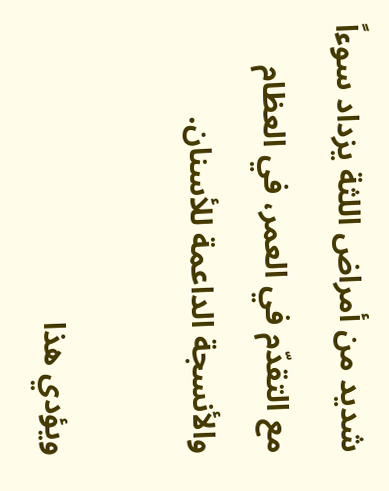شديد من أمراض اللثة يزداد سوءاً مع التقدّم في العمر، في العظام والأنسجة الداعمة للأسنان.

ويؤدي هذا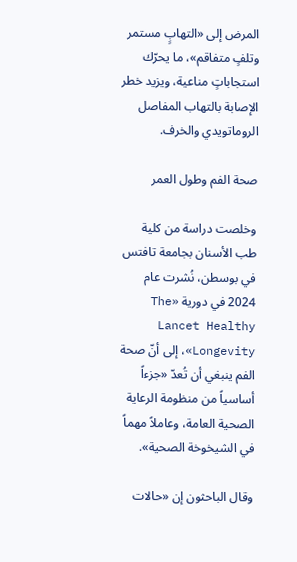المرض إلى «التهابٍ مستمر وتلفٍ متفاقم»، ما يحرّك استجاباتٍ مناعية، ويزيد خطر الإصابة بالتهاب المفاصل الروماتويدي والخرف.

صحة الفم وطول العمر

وخلصت دراسة من كلية طب الأسنان بجامعة تافتس في بوسطن، نُشرت عام 2024 في دورية «The Lancet Healthy Longevity»، إلى أنّ صحة الفم ينبغي أن تُعدّ «جزءاً أساسياً من منظومة الرعاية الصحية العامة، وعاملاً مهماً في الشيخوخة الصحية».

وقال الباحثون إن «حالات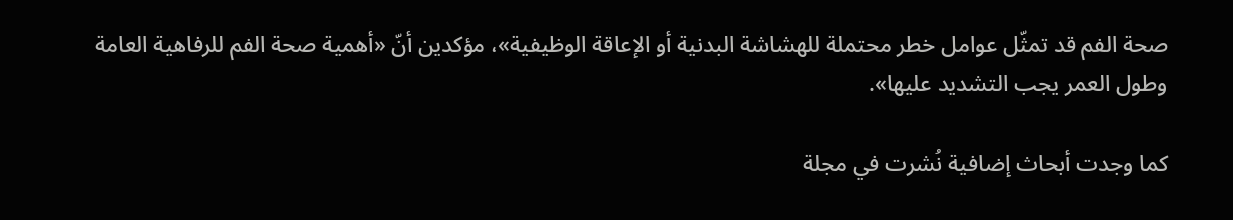صحة الفم قد تمثّل عوامل خطر محتملة للهشاشة البدنية أو الإعاقة الوظيفية»، مؤكدين أنّ «أهمية صحة الفم للرفاهية العامة وطول العمر يجب التشديد عليها».

كما وجدت أبحاث إضافية نُشرت في مجلة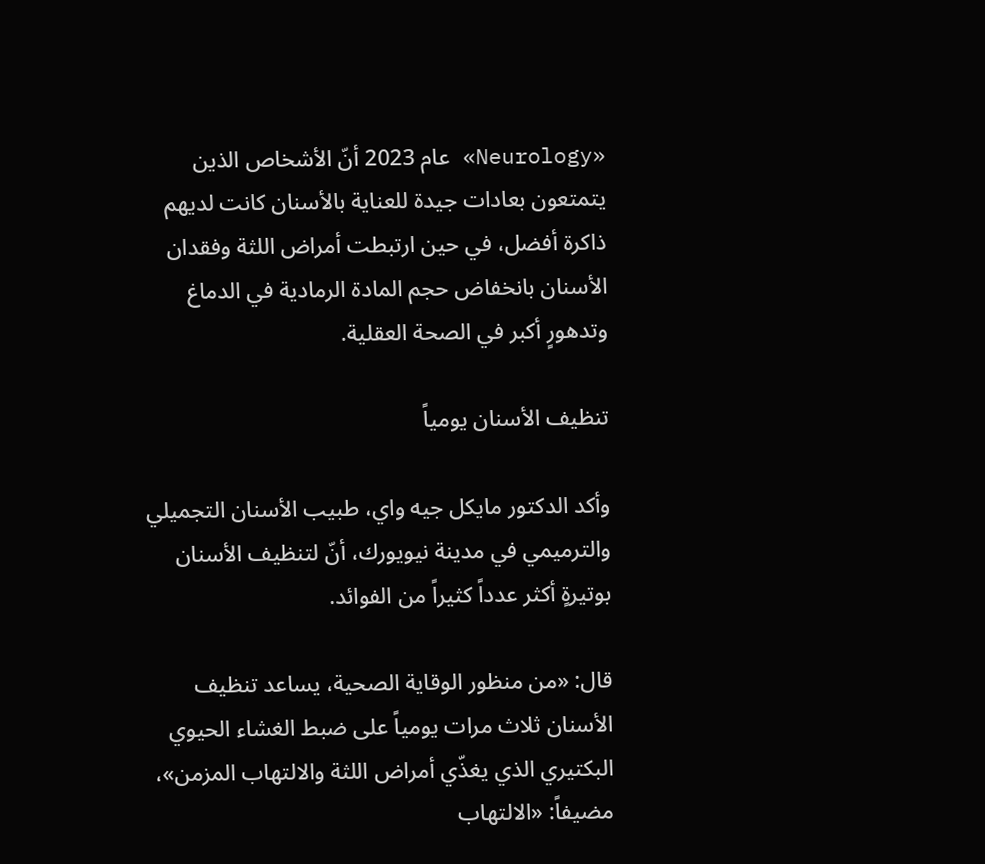«Neurology» عام 2023 أنّ الأشخاص الذين يتمتعون بعادات جيدة للعناية بالأسنان كانت لديهم ذاكرة أفضل، في حين ارتبطت أمراض اللثة وفقدان الأسنان بانخفاض حجم المادة الرمادية في الدماغ وتدهورٍ أكبر في الصحة العقلية.

تنظيف الأسنان يومياً

وأكد الدكتور مايكل جيه واي، طبيب الأسنان التجميلي والترميمي في مدينة نيويورك، أنّ لتنظيف الأسنان بوتيرةٍ أكثر عدداً كثيراً من الفوائد.

قال: «من منظور الوقاية الصحية، يساعد تنظيف الأسنان ثلاث مرات يومياً على ضبط الغشاء الحيوي البكتيري الذي يغذّي أمراض اللثة والالتهاب المزمن»، مضيفاً: «الالتهاب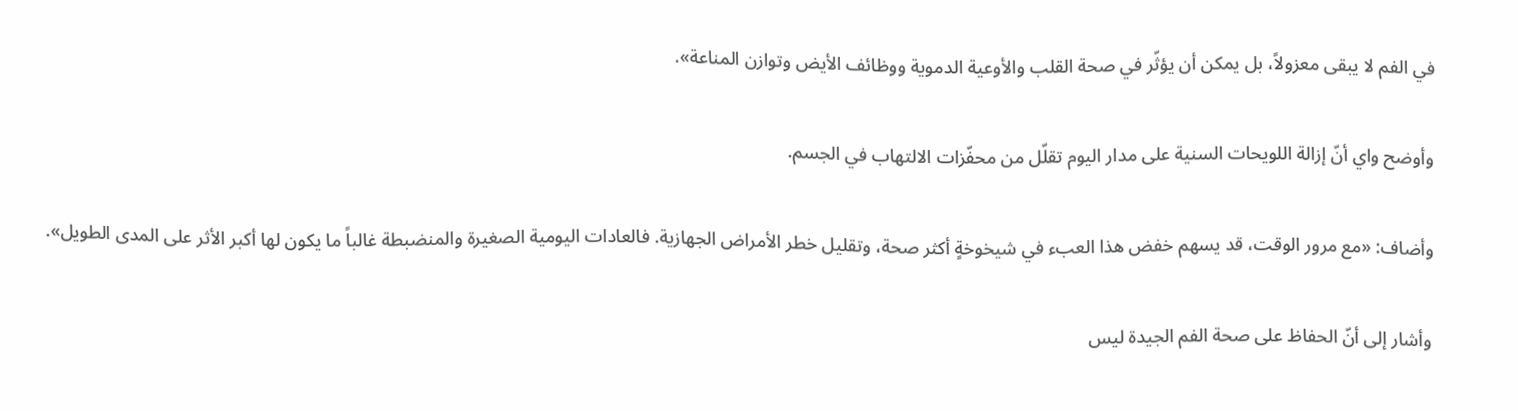في الفم لا يبقى معزولاً، بل يمكن أن يؤثّر في صحة القلب والأوعية الدموية ووظائف الأيض وتوازن المناعة».

وأوضح واي أنّ إزالة اللويحات السنية على مدار اليوم تقلّل من محفّزات الالتهاب في الجسم.

وأضاف: «مع مرور الوقت، قد يسهم خفض هذا العبء في شيخوخةٍ أكثر صحة، وتقليل خطر الأمراض الجهازية. فالعادات اليومية الصغيرة والمنضبطة غالباً ما يكون لها أكبر الأثر على المدى الطويل».

وأشار إلى أنّ الحفاظ على صحة الفم الجيدة ليس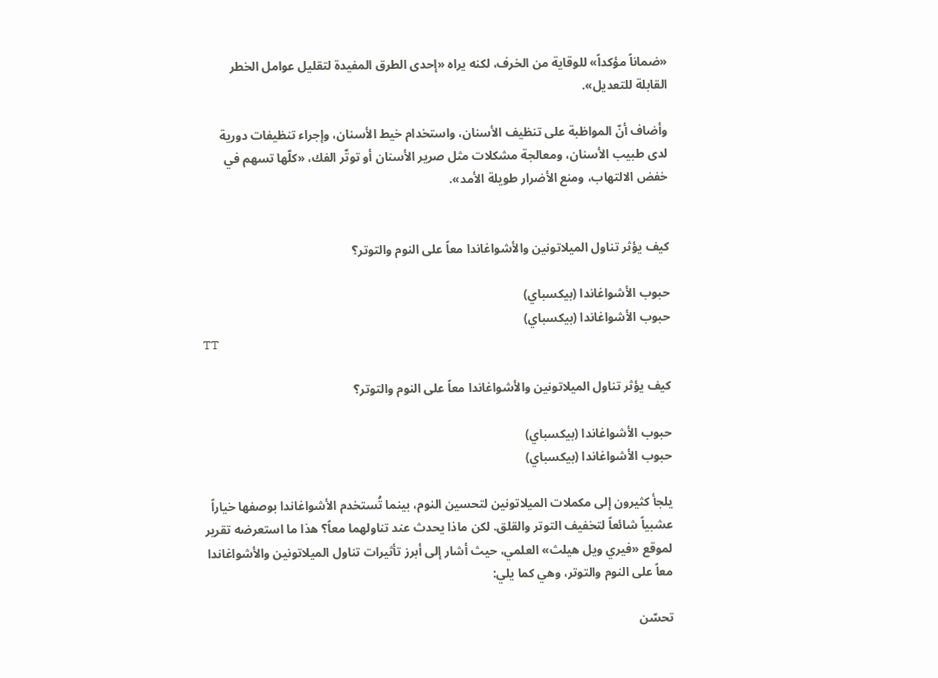«ضماناً مؤكداً» للوقاية من الخرف، لكنه يراه «إحدى الطرق المفيدة لتقليل عوامل الخطر القابلة للتعديل».

وأضاف أنّ المواظبة على تنظيف الأسنان، واستخدام خيط الأسنان، وإجراء تنظيفات دورية لدى طبيب الأسنان، ومعالجة مشكلات مثل صرير الأسنان أو توتّر الفك، «كلّها تسهم في خفض الالتهاب، ومنع الأضرار طويلة الأمد».


كيف يؤثر تناول الميلاتونين والأشواغاندا معاً على النوم والتوتر؟

حبوب الأشواغاندا (بيكسباي)
حبوب الأشواغاندا (بيكسباي)
TT

كيف يؤثر تناول الميلاتونين والأشواغاندا معاً على النوم والتوتر؟

حبوب الأشواغاندا (بيكسباي)
حبوب الأشواغاندا (بيكسباي)

يلجأ كثيرون إلى مكملات الميلاتونين لتحسين النوم، بينما تُستخدم الأشواغاندا بوصفها خياراً عشبياً شائعاً لتخفيف التوتر والقلق. لكن ماذا يحدث عند تناولهما معاً؟ هذا ما استعرضه تقرير لموقع «فيري ويل هيلث» العلمي، حيث أشار إلى أبرز تأثيرات تناول الميلاتونين والأشواغاندا معاً على النوم والتوتر، وهي كما يلي:

تحسّن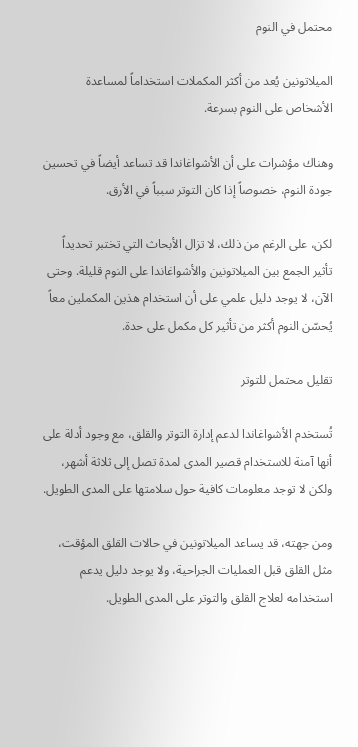محتمل في النوم

الميلاتونين يُعد من أكثر المكملات استخداماً لمساعدة الأشخاص على النوم بسرعة.

وهناك مؤشرات على أن الأشواغاندا قد تساعد أيضاً في تحسين جودة النوم، خصوصاً إذا كان التوتر سبباً في الأرق.

لكن، على الرغم من ذلك، لا تزال الأبحاث التي تختبر تحديداً تأثير الجمع بين الميلاتونين والأشواغاندا على النوم قليلة. وحتى الآن، لا يوجد دليل علمي على أن استخدام هذين المكملين معاً يُحسّن النوم أكثر من تأثير كل مكمل على حدة.

تقليل محتمل للتوتر

تُستخدم الأشواغاندا لدعم إدارة التوتر والقلق، مع وجود أدلة على أنها آمنة للاستخدام قصير المدى لمدة تصل إلى ثلاثة أشهر، ولكن لا توجد معلومات كافية حول سلامتها على المدى الطويل.

ومن جهته، قد يساعد الميلاتونين في حالات القلق المؤقت، مثل القلق قبل العمليات الجراحية، ولا يوجد دليل يدعم استخدامه لعلاج القلق والتوتر على المدى الطويل.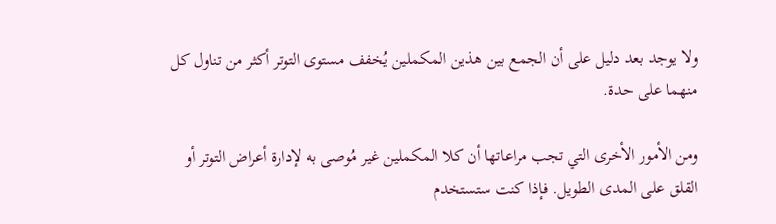ولا يوجد بعد دليل على أن الجمع بين هذين المكملين يُخفف مستوى التوتر أكثر من تناول كل منهما على حدة.

ومن الأمور الأخرى التي تجب مراعاتها أن كلا المكملين غير مُوصى به لإدارة أعراض التوتر أو القلق على المدى الطويل. فإذا كنت ستستخدم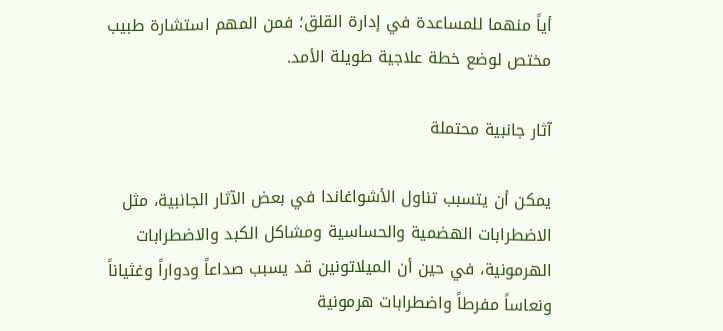أياً منهما للمساعدة في إدارة القلق؛ فمن المهم استشارة طبيب مختص لوضع خطة علاجية طويلة الأمد.

آثار جانبية محتملة

يمكن أن يتسبب تناول الأشواغاندا في بعض الآثار الجانبية، مثل الاضطرابات الهضمية والحساسية ومشاكل الكبد والاضطرابات الهرمونية، في حين أن الميلاتونين قد يسبب صداعاً ودواراً وغثياناً ونعاساً مفرطاً واضطرابات هرمونية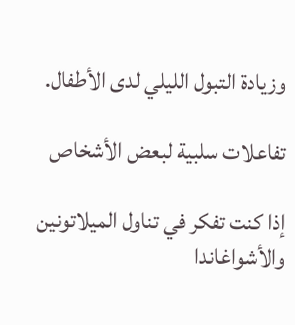وزيادة التبول الليلي لدى الأطفال.

تفاعلات سلبية لبعض الأشخاص

إذا كنت تفكر في تناول الميلاتونين والأشواغاندا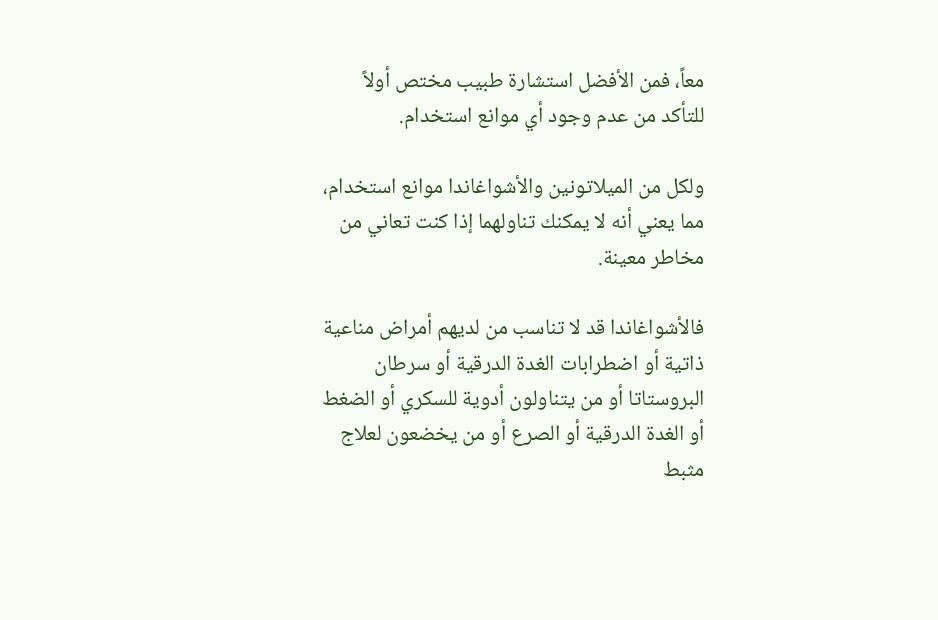معاً، فمن الأفضل استشارة طبيب مختص أولاً للتأكد من عدم وجود أي موانع استخدام.

ولكل من الميلاتونين والأشواغاندا موانع استخدام، مما يعني أنه لا يمكنك تناولهما إذا كنت تعاني من مخاطر معينة.

فالأشواغاندا قد لا تناسب من لديهم أمراض مناعية ذاتية أو اضطرابات الغدة الدرقية أو سرطان البروستاتا أو من يتناولون أدوية للسكري أو الضغط أو الغدة الدرقية أو الصرع أو من يخضعون لعلاج مثبط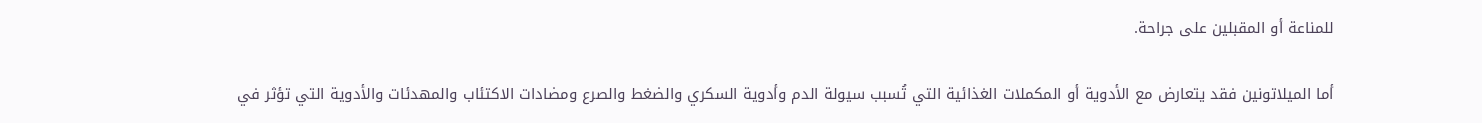للمناعة أو المقبلين على جراحة.

أما الميلاتونين فقد يتعارض مع الأدوية أو المكملات الغذائية التي تُسبب سيولة الدم وأدوية السكري والضغط والصرع ومضادات الاكتئاب والمهدئات والأدوية التي تؤثر في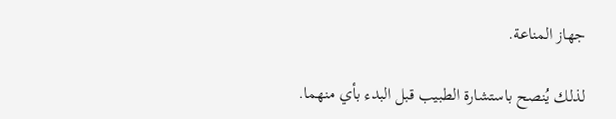جهاز المناعة.

لذلك يُنصح باستشارة الطبيب قبل البدء بأي منهما.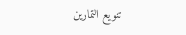تنويع التمارين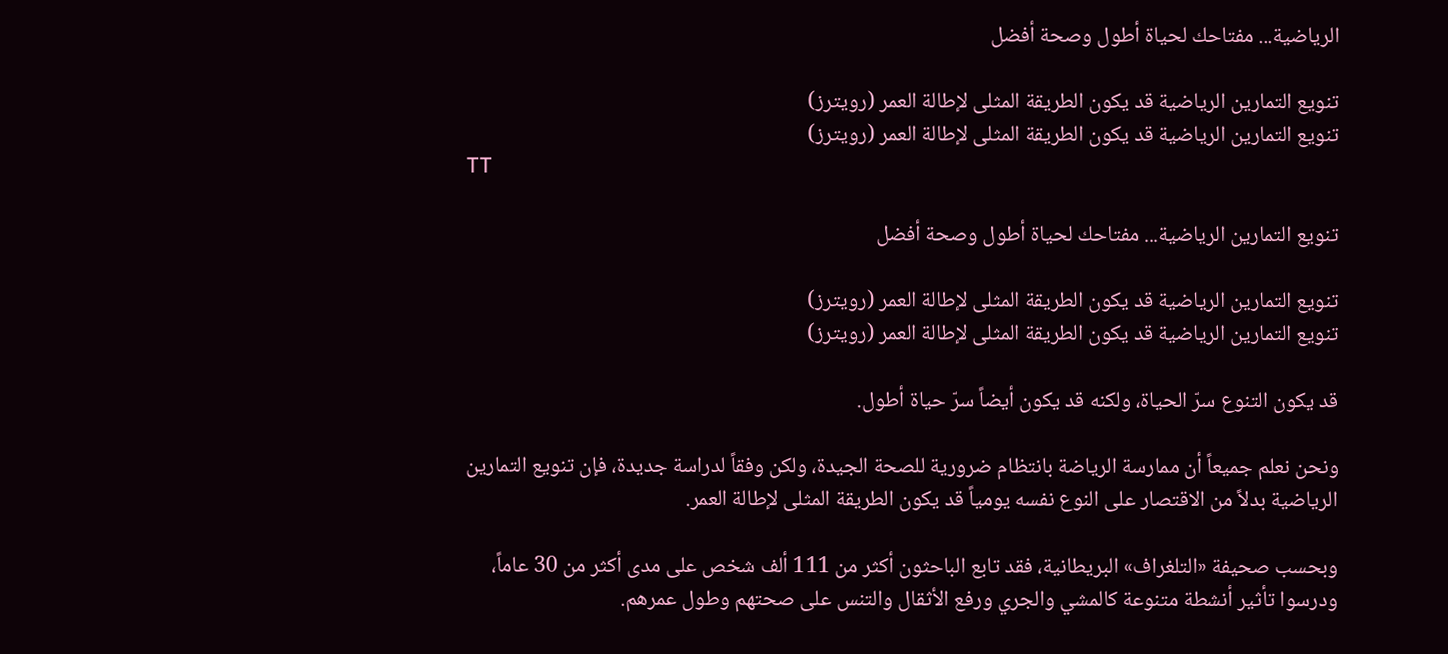الرياضية... مفتاحك لحياة أطول وصحة أفضل

تنويع التمارين الرياضية قد يكون الطريقة المثلى لإطالة العمر (رويترز)
تنويع التمارين الرياضية قد يكون الطريقة المثلى لإطالة العمر (رويترز)
TT

تنويع التمارين الرياضية... مفتاحك لحياة أطول وصحة أفضل

تنويع التمارين الرياضية قد يكون الطريقة المثلى لإطالة العمر (رويترز)
تنويع التمارين الرياضية قد يكون الطريقة المثلى لإطالة العمر (رويترز)

قد يكون التنوع سرّ الحياة، ولكنه قد يكون أيضاً سرّ حياة أطول.

ونحن نعلم جميعاً أن ممارسة الرياضة بانتظام ضرورية للصحة الجيدة، ولكن وفقاً لدراسة جديدة، فإن تنويع التمارين الرياضية بدلاً من الاقتصار على النوع نفسه يومياً قد يكون الطريقة المثلى لإطالة العمر.

وبحسب صحيفة «التلغراف» البريطانية، فقد تابع الباحثون أكثر من 111 ألف شخص على مدى أكثر من 30 عاماً، ودرسوا تأثير أنشطة متنوعة كالمشي والجري ورفع الأثقال والتنس على صحتهم وطول عمرهم.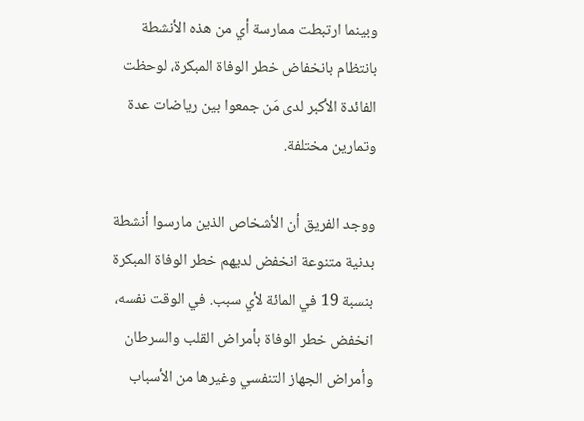وبينما ارتبطت ممارسة أي من هذه الأنشطة بانتظام بانخفاض خطر الوفاة المبكرة، لوحظت الفائدة الأكبر لدى مَن جمعوا بين رياضات عدة وتمارين مختلفة.

ووجد الفريق أن الأشخاص الذين مارسوا أنشطة بدنية متنوعة انخفض لديهم خطر الوفاة المبكرة بنسبة 19 في المائة لأي سبب. في الوقت نفسه، انخفض خطر الوفاة بأمراض القلب والسرطان وأمراض الجهاز التنفسي وغيرها من الأسباب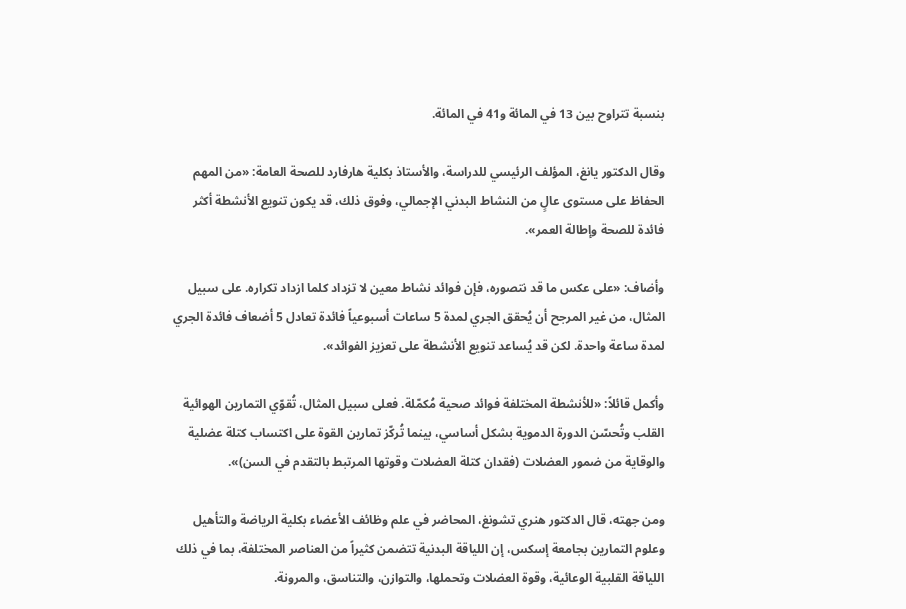بنسبة تتراوح بين 13 في المائة و41 في المائة.

وقال الدكتور يانغ، المؤلف الرئيسي للدراسة، والأستاذ بكلية هارفارد للصحة العامة: «من المهم الحفاظ على مستوى عالٍ من النشاط البدني الإجمالي، وفوق ذلك، قد يكون تنويع الأنشطة أكثر فائدة للصحة وإطالة العمر».

وأضاف: «على عكس ما قد نتصوره، فإن فوائد نشاط معين لا تزداد كلما ازداد تكراره. على سبيل المثال، من غير المرجح أن يُحقق الجري لمدة 5 ساعات أسبوعياً فائدة تعادل 5 أضعاف فائدة الجري لمدة ساعة واحدة. لكن قد يُساعد تنويع الأنشطة على تعزيز الفوائد».

وأكمل قائلاً: «للأنشطة المختلفة فوائد صحية مُكمّلة. فعلى سبيل المثال، تُقوّي التمارين الهوائية القلب وتُحسّن الدورة الدموية بشكل أساسي، بينما تُركّز تمارين القوة على اكتساب كتلة عضلية والوقاية من ضمور العضلات (فقدان كتلة العضلات وقوتها المرتبط بالتقدم في السن)».

ومن جهته، قال الدكتور هنري تشونغ، المحاضر في علم وظائف الأعضاء بكلية الرياضة والتأهيل وعلوم التمارين بجامعة إسكس، إن اللياقة البدنية تتضمن كثيراً من العناصر المختلفة، بما في ذلك اللياقة القلبية الوعائية، وقوة العضلات وتحملها، والتوازن، والتناسق، والمرونة.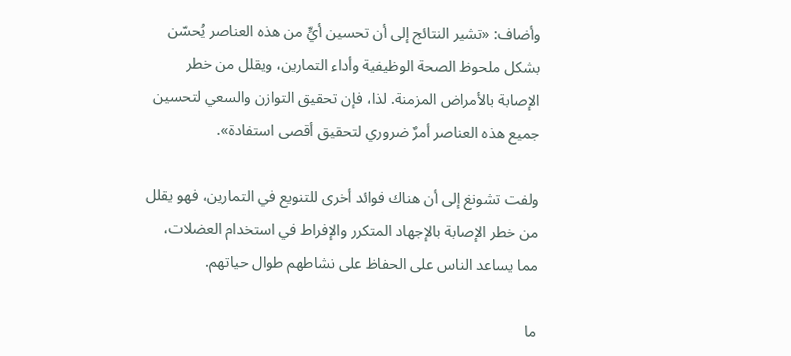وأضاف: «تشير النتائج إلى أن تحسين أيٍّ من هذه العناصر يُحسّن بشكل ملحوظ الصحة الوظيفية وأداء التمارين، ويقلل من خطر الإصابة بالأمراض المزمنة. لذا، فإن تحقيق التوازن والسعي لتحسين جميع هذه العناصر أمرٌ ضروري لتحقيق أقصى استفادة».

ولفت تشونغ إلى أن هناك فوائد أخرى للتنويع في التمارين، فهو يقلل من خطر الإصابة بالإجهاد المتكرر والإفراط في استخدام العضلات، مما يساعد الناس على الحفاظ على نشاطهم طوال حياتهم.

ما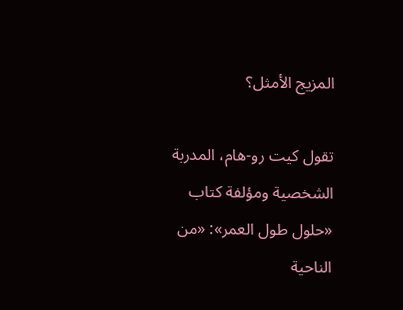المزيج الأمثل؟

تقول كيت رو-هام، المدربة الشخصية ومؤلفة كتاب «حلول طول العمر»: «من الناحية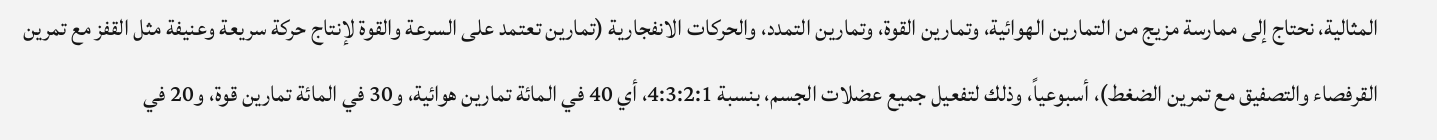المثالية، نحتاج إلى ممارسة مزيج من التمارين الهوائية، وتمارين القوة، وتمارين التمدد، والحركات الانفجارية (تمارين تعتمد على السرعة والقوة لإنتاج حركة سريعة وعنيفة مثل القفز مع تمرين القرفصاء والتصفيق مع تمرين الضغط)، أسبوعياً، وذلك لتفعيل جميع عضلات الجسم، بنسبة 4:3:2:1، أي 40 في المائة تمارين هوائية، و30 في المائة تمارين قوة، و20 في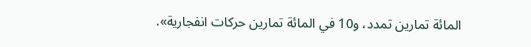المائة تمارين تمدد، و10 في المائة تمارين حركات انفجارية».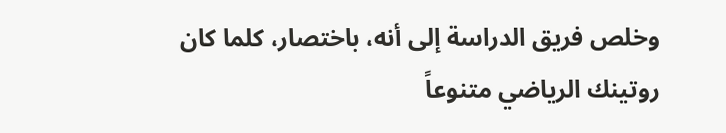وخلص فريق الدراسة إلى أنه، باختصار، كلما كان روتينك الرياضي متنوعاً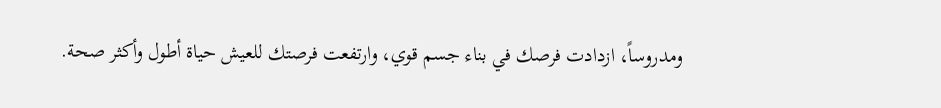ومدروساً، ازدادت فرصك في بناء جسم قوي، وارتفعت فرصتك للعيش حياة أطول وأكثر صحة.